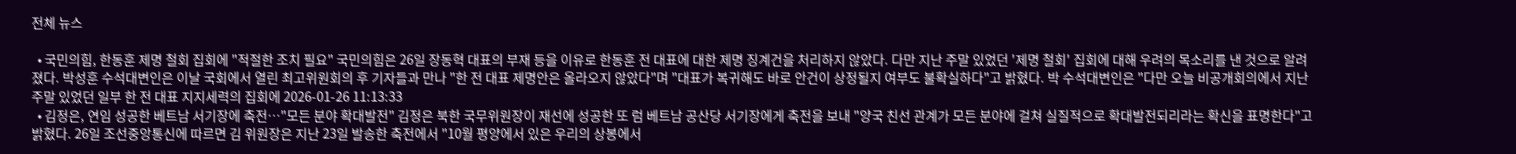전체 뉴스

  • 국민의힘, 한동훈 제명 철회 집회에 "적절한 조치 필요" 국민의힘은 26일 장동혁 대표의 부재 등을 이유로 한동훈 전 대표에 대한 제명 징계건을 처리하지 않았다. 다만 지난 주말 있었던 '제명 철회' 집회에 대해 우려의 목소리를 낸 것으로 알려졌다. 박성훈 수석대변인은 이날 국회에서 열린 최고위원회의 후 기자들과 만나 "한 전 대표 제명안은 올라오지 않았다"며 "대표가 복귀해도 바로 안건이 상정될지 여부도 불확실하다"고 밝혔다. 박 수석대변인은 "다만 오늘 비공개회의에서 지난 주말 있었던 일부 한 전 대표 지지세력의 집회에 2026-01-26 11:13:33
  • 김정은, 연임 성공한 베트남 서기장에 축전…"모든 분야 확대발전" 김정은 북한 국무위원장이 재선에 성공한 또 럼 베트남 공산당 서기장에게 축전을 보내 "양국 친선 관계가 모든 분야에 걸쳐 실질적으로 확대발전되리라는 확신을 표명한다"고 밝혔다. 26일 조선중앙통신에 따르면 김 위원장은 지난 23일 발송한 축전에서 "10월 평양에서 있은 우리의 상봉에서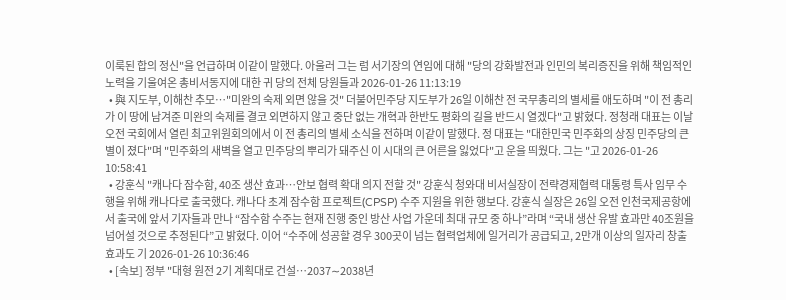이룩된 합의 정신"을 언급하며 이같이 말했다. 아울러 그는 럼 서기장의 연임에 대해 "당의 강화발전과 인민의 복리증진을 위해 책임적인 노력을 기울여온 총비서동지에 대한 귀 당의 전체 당원들과 2026-01-26 11:13:19
  • 與 지도부, 이해찬 추모…"미완의 숙제 외면 않을 것" 더불어민주당 지도부가 26일 이해찬 전 국무총리의 별세를 애도하며 "이 전 총리가 이 땅에 남겨준 미완의 숙제를 결코 외면하지 않고 중단 없는 개혁과 한반도 평화의 길을 반드시 열겠다"고 밝혔다. 정청래 대표는 이날 오전 국회에서 열린 최고위원회의에서 이 전 총리의 별세 소식을 전하며 이같이 말했다. 정 대표는 "대한민국 민주화의 상징 민주당의 큰 별이 졌다"며 "민주화의 새벽을 열고 민주당의 뿌리가 돼주신 이 시대의 큰 어른을 잃었다"고 운을 띄웠다. 그는 "고 2026-01-26 10:58:41
  • 강훈식 "캐나다 잠수함, 40조 생산 효과…안보 협력 확대 의지 전할 것" 강훈식 청와대 비서실장이 전략경제협력 대통령 특사 임무 수행을 위해 캐나다로 출국했다. 캐나다 초계 잠수함 프로젝트(CPSP) 수주 지원을 위한 행보다. 강훈식 실장은 26일 오전 인천국제공항에서 출국에 앞서 기자들과 만나 “잠수함 수주는 현재 진행 중인 방산 사업 가운데 최대 규모 중 하나”라며 “국내 생산 유발 효과만 40조원을 넘어설 것으로 추정된다”고 밝혔다. 이어 “수주에 성공할 경우 300곳이 넘는 협력업체에 일거리가 공급되고, 2만개 이상의 일자리 창출 효과도 기 2026-01-26 10:36:46
  • [속보] 정부 "대형 원전 2기 계획대로 건설…2037∼2038년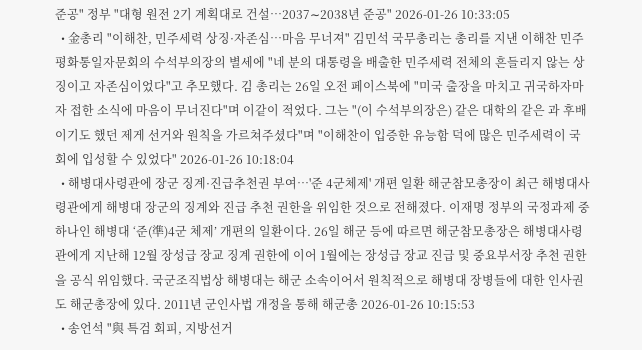준공" 정부 "대형 원전 2기 계획대로 건설…2037∼2038년 준공" 2026-01-26 10:33:05
  • 金총리 "이해찬, 민주세력 상징·자존심…마음 무너져" 김민석 국무총리는 총리를 지낸 이해찬 민주평화통일자문회의 수석부의장의 별세에 "네 분의 대통령을 배출한 민주세력 전체의 흔들리지 않는 상징이고 자존심이었다"고 추모했다. 김 총리는 26일 오전 페이스북에 "미국 출장을 마치고 귀국하자마자 접한 소식에 마음이 무너진다"며 이같이 적었다. 그는 "(이 수석부의장은) 같은 대학의 같은 과 후배이기도 했던 제게 선거와 원칙을 가르쳐주셨다"며 "이해찬이 입증한 유능함 덕에 많은 민주세력이 국회에 입성할 수 있었다" 2026-01-26 10:18:04
  • 해병대사령관에 장군 징계·진급추천권 부여…'준 4군체제' 개편 일환 해군참모총장이 최근 해병대사령관에게 해병대 장군의 징계와 진급 추천 권한을 위임한 것으로 전해졌다. 이재명 정부의 국정과제 중 하나인 해병대 ‘준(準)4군 체제’ 개편의 일환이다. 26일 해군 등에 따르면 해군참모총장은 해병대사령관에게 지난해 12월 장성급 장교 징계 권한에 이어 1월에는 장성급 장교 진급 및 중요부서장 추천 권한을 공식 위임했다. 국군조직법상 해병대는 해군 소속이어서 원칙적으로 해병대 장병들에 대한 인사권도 해군총장에 있다. 2011년 군인사법 개정을 통해 해군총 2026-01-26 10:15:53
  • 송언석 "與 특검 회피, 지방선거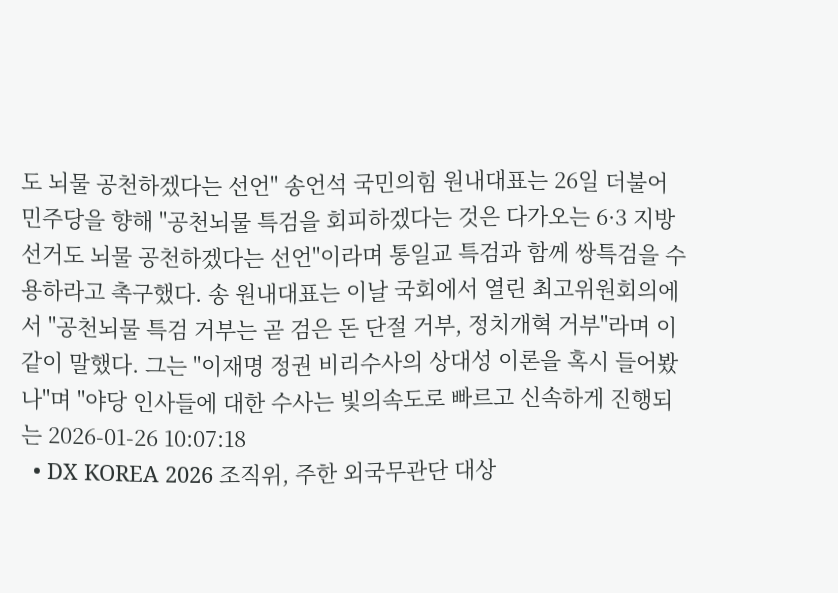도 뇌물 공천하겠다는 선언" 송언석 국민의힘 원내대표는 26일 더불어민주당을 향해 "공천뇌물 특검을 회피하겠다는 것은 다가오는 6·3 지방선거도 뇌물 공천하겠다는 선언"이라며 통일교 특검과 함께 쌍특검을 수용하라고 촉구했다. 송 원내대표는 이날 국회에서 열린 최고위원회의에서 "공천뇌물 특검 거부는 곧 검은 돈 단절 거부, 정치개혁 거부"라며 이같이 말했다. 그는 "이재명 정권 비리수사의 상대성 이론을 혹시 들어봤나"며 "야당 인사들에 대한 수사는 빛의속도로 빠르고 신속하게 진행되는 2026-01-26 10:07:18
  • DX KOREA 2026 조직위, 주한 외국무관단 대상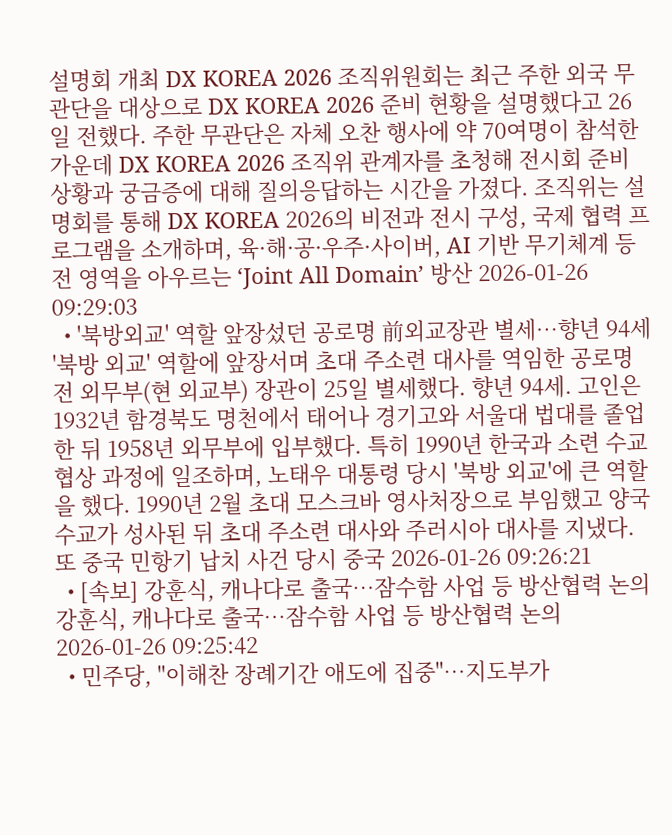설명회 개최 DX KOREA 2026 조직위원회는 최근 주한 외국 무관단을 대상으로 DX KOREA 2026 준비 현황을 설명했다고 26일 전했다. 주한 무관단은 자체 오찬 행사에 약 70여명이 참석한 가운데 DX KOREA 2026 조직위 관계자를 초청해 전시회 준비상황과 궁금증에 대해 질의응답하는 시간을 가졌다. 조직위는 설명회를 통해 DX KOREA 2026의 비전과 전시 구성, 국제 협력 프로그램을 소개하며, 육·해·공·우주·사이버, AI 기반 무기체계 등 전 영역을 아우르는 ‘Joint All Domain’ 방산 2026-01-26 09:29:03
  • '북방외교' 역할 앞장섰던 공로명 前외교장관 별세…향년 94세 '북방 외교' 역할에 앞장서며 초대 주소련 대사를 역임한 공로명 전 외무부(현 외교부) 장관이 25일 별세했다. 향년 94세. 고인은 1932년 함경북도 명천에서 태어나 경기고와 서울대 법대를 졸업한 뒤 1958년 외무부에 입부했다. 특히 1990년 한국과 소련 수교 협상 과정에 일조하며, 노태우 대통령 당시 '북방 외교'에 큰 역할을 했다. 1990년 2월 초대 모스크바 영사처장으로 부임했고 양국 수교가 성사된 뒤 초대 주소련 대사와 주러시아 대사를 지냈다. 또 중국 민항기 납치 사건 당시 중국 2026-01-26 09:26:21
  • [속보] 강훈식, 캐나다로 출국…잠수함 사업 등 방산협력 논의 강훈식, 캐나다로 출국…잠수함 사업 등 방산협력 논의 2026-01-26 09:25:42
  • 민주당, "이해찬 장례기간 애도에 집중"…지도부가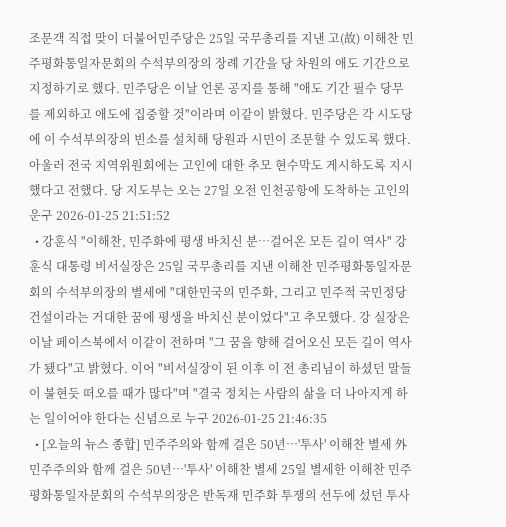조문객 직접 맞이 더불어민주당은 25일 국무총리를 지낸 고(故) 이해찬 민주평화통일자문회의 수석부의장의 장례 기간을 당 차원의 애도 기간으로 지정하기로 했다. 민주당은 이날 언론 공지를 통해 "애도 기간 필수 당무를 제외하고 애도에 집중할 것"이라며 이같이 밝혔다. 민주당은 각 시도당에 이 수석부의장의 빈소를 설치해 당원과 시민이 조문할 수 있도록 했다. 아울러 전국 지역위원회에는 고인에 대한 추모 현수막도 게시하도록 지시했다고 전했다. 당 지도부는 오는 27일 오전 인천공항에 도착하는 고인의 운구 2026-01-25 21:51:52
  • 강훈식 "이해찬, 민주화에 평생 바치신 분…걸어온 모든 길이 역사" 강훈식 대통령 비서실장은 25일 국무총리를 지낸 이해찬 민주평화통일자문회의 수석부의장의 별세에 "대한민국의 민주화, 그리고 민주적 국민정당 건설이라는 거대한 꿈에 평생을 바치신 분이었다"고 추모했다. 강 실장은 이날 페이스북에서 이같이 전하며 "그 꿈을 향해 걸어오신 모든 길이 역사가 됐다"고 밝혔다. 이어 "비서실장이 된 이후 이 전 총리님이 하셨던 말들이 불현듯 떠오를 때가 많다"며 "결국 정치는 사람의 삶을 더 나아지게 하는 일이어야 한다는 신념으로 누구 2026-01-25 21:46:35
  • [오늘의 뉴스 종합] 민주주의와 함께 걸은 50년…'투사' 이해찬 별세 外 민주주의와 함께 걸은 50년…'투사' 이해찬 별세 25일 별세한 이해찬 민주평화통일자문회의 수석부의장은 반독재 민주화 투쟁의 선두에 섰던 투사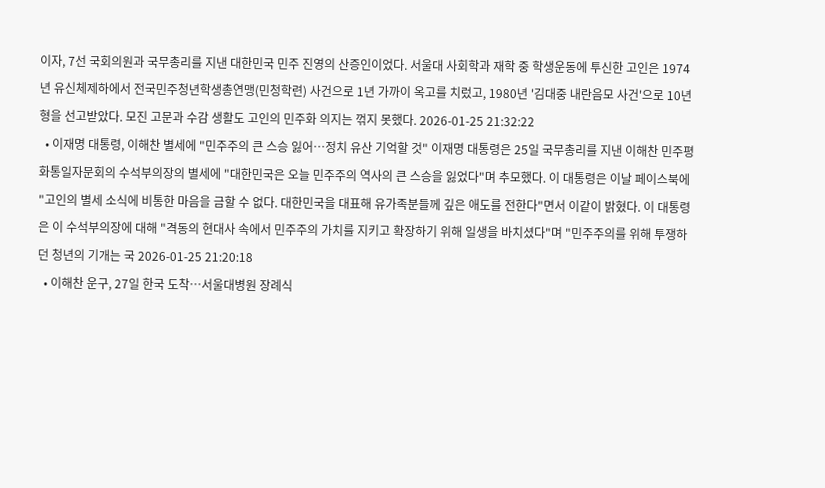이자, 7선 국회의원과 국무총리를 지낸 대한민국 민주 진영의 산증인이었다. 서울대 사회학과 재학 중 학생운동에 투신한 고인은 1974년 유신체제하에서 전국민주청년학생총연맹(민청학련) 사건으로 1년 가까이 옥고를 치렀고, 1980년 '김대중 내란음모 사건'으로 10년형을 선고받았다. 모진 고문과 수감 생활도 고인의 민주화 의지는 꺾지 못했다. 2026-01-25 21:32:22
  • 이재명 대통령, 이해찬 별세에 "민주주의 큰 스승 잃어…정치 유산 기억할 것" 이재명 대통령은 25일 국무총리를 지낸 이해찬 민주평화통일자문회의 수석부의장의 별세에 "대한민국은 오늘 민주주의 역사의 큰 스승을 잃었다"며 추모했다. 이 대통령은 이날 페이스북에 "고인의 별세 소식에 비통한 마음을 금할 수 없다. 대한민국을 대표해 유가족분들께 깊은 애도를 전한다"면서 이같이 밝혔다. 이 대통령은 이 수석부의장에 대해 "격동의 현대사 속에서 민주주의 가치를 지키고 확장하기 위해 일생을 바치셨다"며 "민주주의를 위해 투쟁하던 청년의 기개는 국 2026-01-25 21:20:18
  • 이해찬 운구, 27일 한국 도착…서울대병원 장례식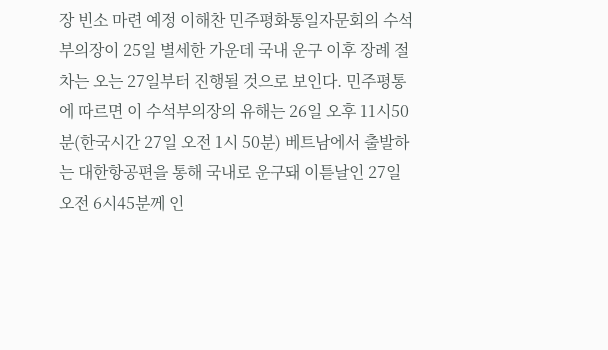장 빈소 마련 예정 이해찬 민주평화통일자문회의 수석부의장이 25일 별세한 가운데 국내 운구 이후 장례 절차는 오는 27일부터 진행될 것으로 보인다. 민주평통에 따르면 이 수석부의장의 유해는 26일 오후 11시50분(한국시간 27일 오전 1시 50분) 베트남에서 출발하는 대한항공편을 통해 국내로 운구돼 이튿날인 27일 오전 6시45분께 인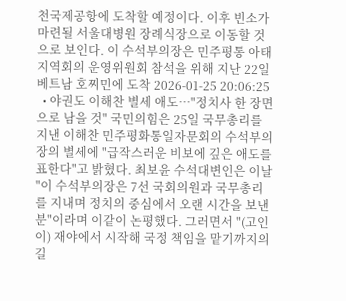천국제공항에 도착할 예정이다. 이후 빈소가 마련될 서울대병원 장례식장으로 이동할 것으로 보인다. 이 수석부의장은 민주평통 아태지역회의 운영위원회 참석을 위해 지난 22일 베트남 호찌민에 도착 2026-01-25 20:06:25
  • 야권도 이해찬 별세 애도…"정치사 한 장면으로 남을 것" 국민의힘은 25일 국무총리를 지낸 이해찬 민주평화통일자문회의 수석부의장의 별세에 "급작스러운 비보에 깊은 애도를 표한다"고 밝혔다. 최보윤 수석대변인은 이날 "이 수석부의장은 7선 국회의원과 국무총리를 지내며 정치의 중심에서 오랜 시간을 보낸 분"이라며 이같이 논평했다. 그러면서 "(고인이) 재야에서 시작해 국정 책임을 맡기까지의 길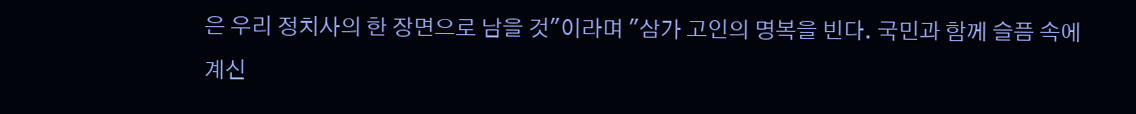은 우리 정치사의 한 장면으로 남을 것"이라며 "삼가 고인의 명복을 빈다. 국민과 함께 슬픔 속에 계신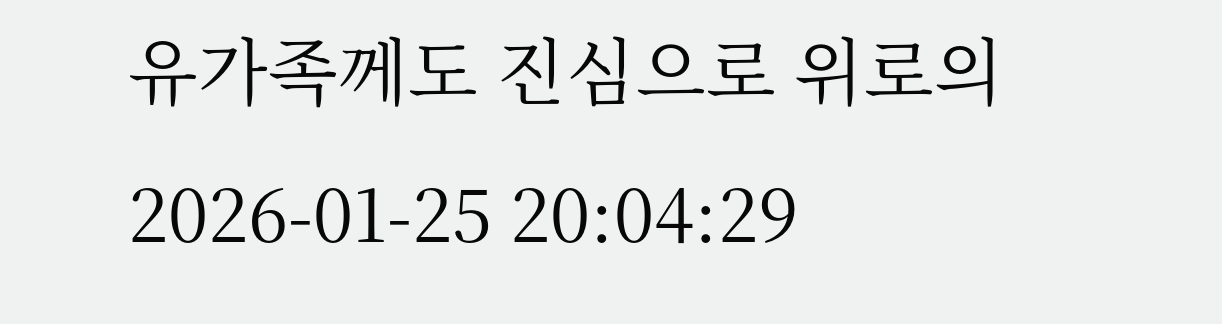유가족께도 진심으로 위로의 2026-01-25 20:04:29